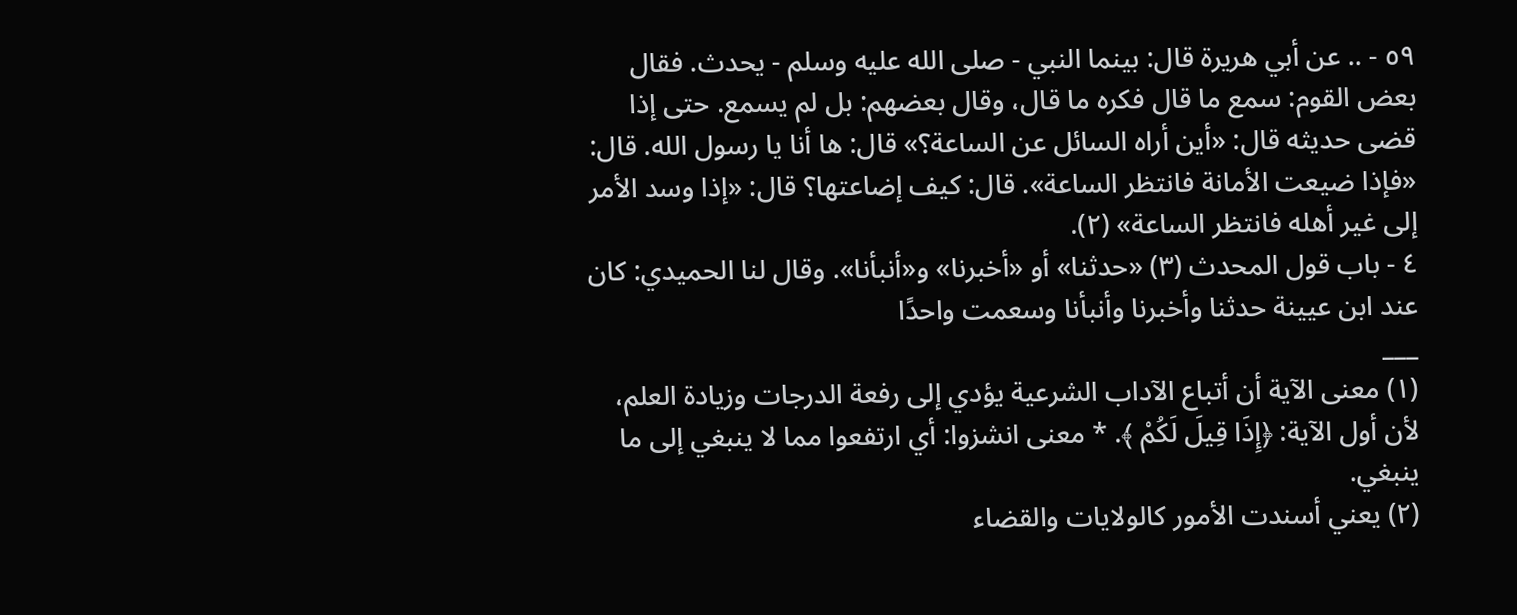٥٩ - .. عن أبي هريرة قال: بينما النبي - صلى الله عليه وسلم - يحدث. فقال بعض القوم: سمع ما قال فكره ما قال، وقال بعضهم: بل لم يسمع. حتى إذا قضى حديثه قال: «أين أراه السائل عن الساعة؟» قال: ها أنا يا رسول الله. قال: «فإذا ضيعت الأمانة فانتظر الساعة». قال: كيف إضاعتها؟ قال: «إذا وسد الأمر إلى غير أهله فانتظر الساعة» (٢).
٤ - باب قول المحدث (٣) «حدثنا» أو «أخبرنا» و«أنبأنا». وقال لنا الحميدي: كان عند ابن عيينة حدثنا وأخبرنا وأنبأنا وسعمت واحدًا
___
(١) معنى الآية أن أتباع الآداب الشرعية يؤدي إلى رفعة الدرجات وزيادة العلم، لأن أول الآية: ﴿إِذَا قِيلَ لَكُمْ ﴾. * معنى انشزوا: أي ارتفعوا مما لا ينبغي إلى ما ينبغي.
(٢) يعني أسندت الأمور كالولايات والقضاء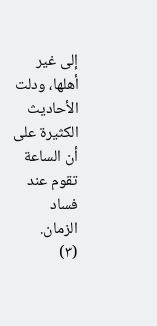إلى غير أهلها، ودلت الأحاديث الكثيرة على أن الساعة تقوم عند فساد الزمان.
(٣)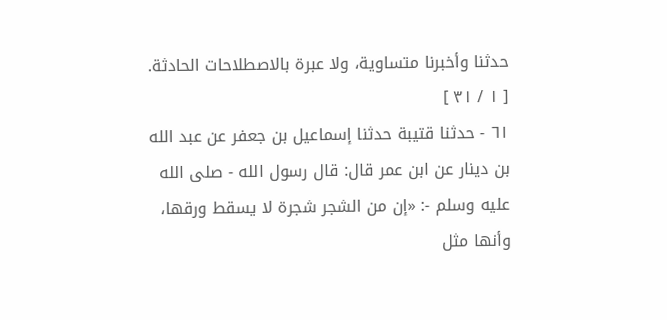حدثنا وأخبرنا متساوية، ولا عبرة بالاصطلاحات الحادثة.
[ ١ / ٣١ ]
٦١ - حدثنا قتيبة حدثنا إسماعيل بن جعفر عن عبد الله بن دينار عن ابن عمر قال: قال رسول الله - صلى الله عليه وسلم -: «إن من الشجر شجرة لا يسقط ورقها، وأنها مثل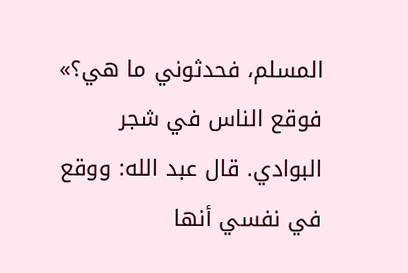المسلم، فحدثوني ما هي؟» فوقع الناس في شجر البوادي. قال عبد الله: ووقع في نفسي أنها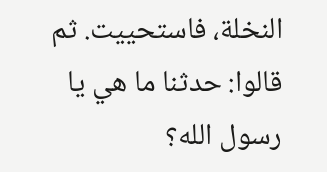النخلة، فاستحييت. ثم قالوا: حدثنا ما هي يا رسول الله؟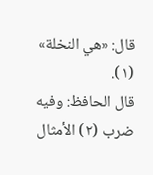قال: «هي النخلة» (١).
قال الحافظ: وفيه ضرب (٢) الأمثال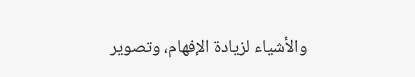والأشياء لزيادة الإفهام، وتصوير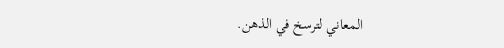المعاني لترسخ في الذهن.